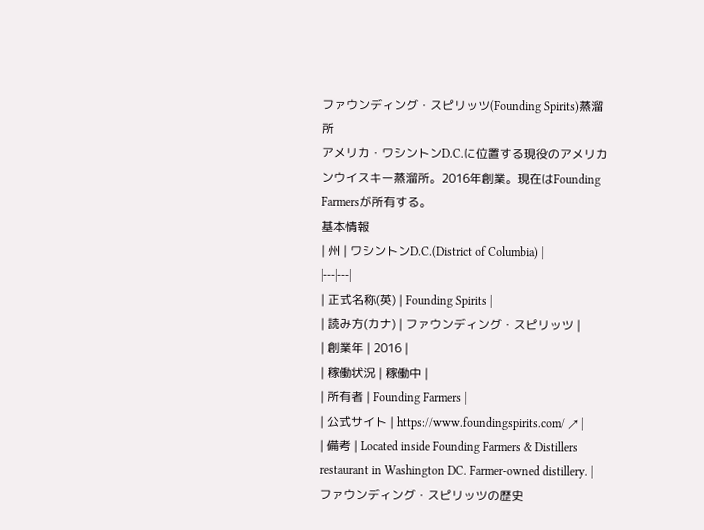ファウンディング・スピリッツ(Founding Spirits)蒸溜所
アメリカ・ワシントンD.C.に位置する現役のアメリカンウイスキー蒸溜所。2016年創業。現在はFounding Farmersが所有する。
基本情報
| 州 | ワシントンD.C.(District of Columbia) |
|---|---|
| 正式名称(英) | Founding Spirits |
| 読み方(カナ) | ファウンディング・スピリッツ |
| 創業年 | 2016 |
| 稼働状況 | 稼働中 |
| 所有者 | Founding Farmers |
| 公式サイト | https://www.foundingspirits.com/ ↗ |
| 備考 | Located inside Founding Farmers & Distillers restaurant in Washington DC. Farmer-owned distillery. |
ファウンディング・スピリッツの歴史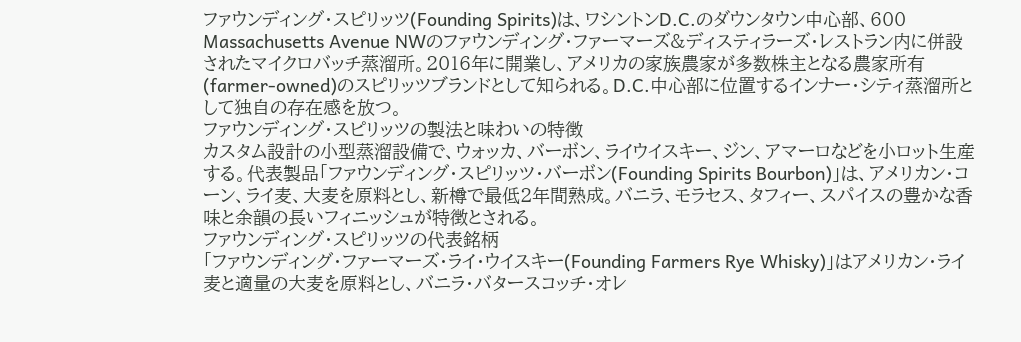ファウンディング・スピリッツ(Founding Spirits)は、ワシントンD.C.のダウンタウン中心部、600 Massachusetts Avenue NWのファウンディング・ファーマーズ&ディスティラーズ・レストラン内に併設されたマイクロバッチ蒸溜所。2016年に開業し、アメリカの家族農家が多数株主となる農家所有(farmer-owned)のスピリッツブランドとして知られる。D.C.中心部に位置するインナー・シティ蒸溜所として独自の存在感を放つ。
ファウンディング・スピリッツの製法と味わいの特徴
カスタム設計の小型蒸溜設備で、ウォッカ、バーボン、ライウイスキー、ジン、アマーロなどを小ロット生産する。代表製品「ファウンディング・スピリッツ・バーボン(Founding Spirits Bourbon)」は、アメリカン・コーン、ライ麦、大麦を原料とし、新樽で最低2年間熟成。バニラ、モラセス、タフィー、スパイスの豊かな香味と余韻の長いフィニッシュが特徴とされる。
ファウンディング・スピリッツの代表銘柄
「ファウンディング・ファーマーズ・ライ・ウイスキー(Founding Farmers Rye Whisky)」はアメリカン・ライ麦と適量の大麦を原料とし、バニラ・バタースコッチ・オレ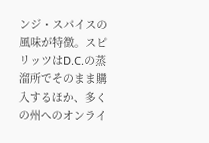ンジ・スパイスの風味が特徴。スピリッツはD.C.の蒸溜所でそのまま購入するほか、多くの州へのオンライ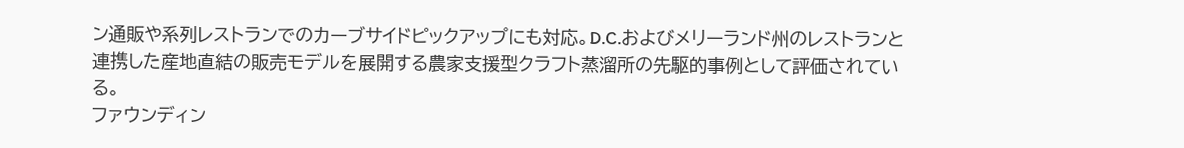ン通販や系列レストランでのカーブサイドピックアップにも対応。D.C.およびメリーランド州のレストランと連携した産地直結の販売モデルを展開する農家支援型クラフト蒸溜所の先駆的事例として評価されている。
ファウンディン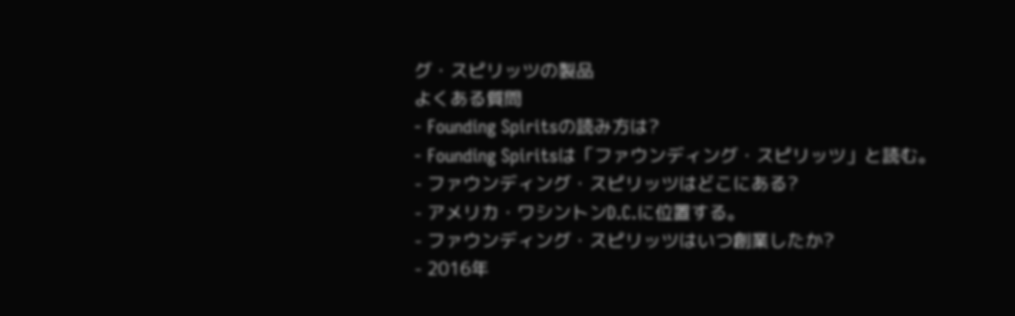グ・スピリッツの製品
よくある質問
- Founding Spiritsの読み方は?
- Founding Spiritsは「ファウンディング・スピリッツ」と読む。
- ファウンディング・スピリッツはどこにある?
- アメリカ・ワシントンD.C.に位置する。
- ファウンディング・スピリッツはいつ創業したか?
- 2016年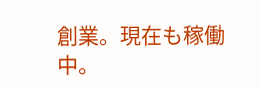創業。現在も稼働中。